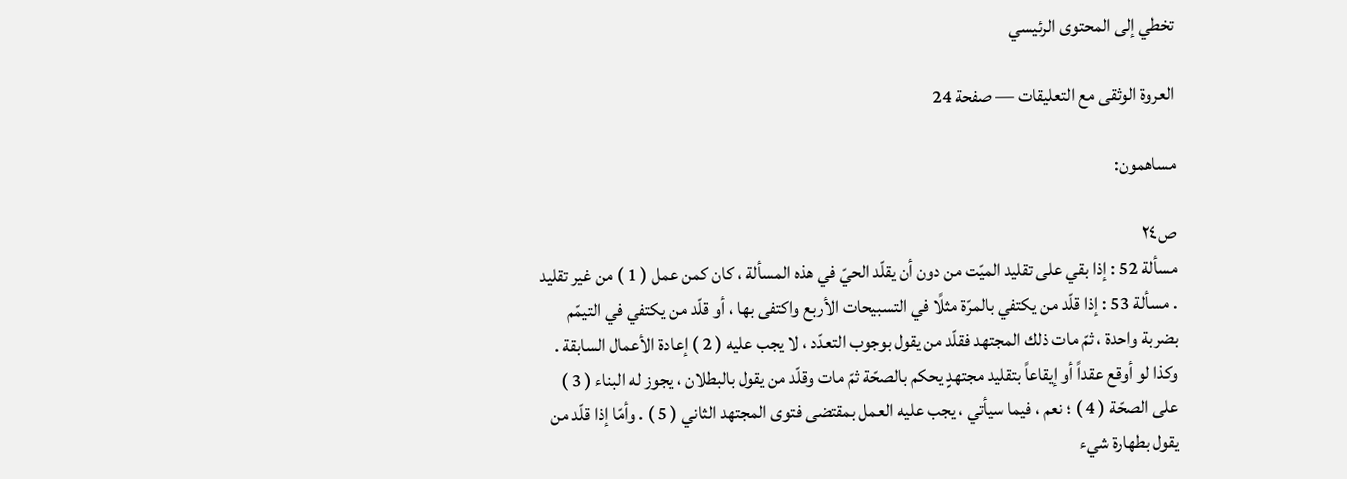تخطي إلى المحتوى الرئيسي

العروة الوثقى مع التعليقات — صفحة 24

مساهمون:

ص٢٤
مسألة 52 : إذا بقي على تقليد الميّت من دون أن يقلّد الحيّ في هذه المسألة ، كان كمن عمل ( 1 ) من غير تقليد . مسألة 53 : إذا قلّد من يكتفي بالمرّة مثلًا في التسبيحات الأربع واكتفى بها ، أو قلّد من يكتفي في التيمّم بضربة واحدة ، ثمّ مات ذلك المجتهد فقلّد من يقول بوجوب التعدّد ، لا يجب عليه ( 2 ) إعادة الأعمال السابقة . وكذا لو أوقع عقداً أو إيقاعاً بتقليد مجتهدٍ يحكم بالصحّة ثمّ مات وقلّد من يقول بالبطلان ، يجوز له البناء ( 3 ) على الصحّة ( 4 ) ؛ نعم ، فيما سيأتي ، يجب عليه العمل بمقتضى فتوى المجتهد الثاني ( 5 ) . وأمّا إذا قلّد من يقول بطهارة شيء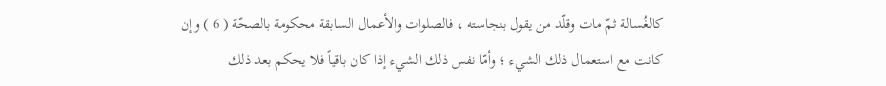كالغُسالة ثمّ مات وقلّد من يقول بنجاسته ، فالصلوات والأعمال السابقة محكومة بالصحّة ( 6 ) وإن كانت مع استعمال ذلك الشيء ؛ وأمّا نفس ذلك الشيء إذا كان باقياً فلا يحكم بعد ذلك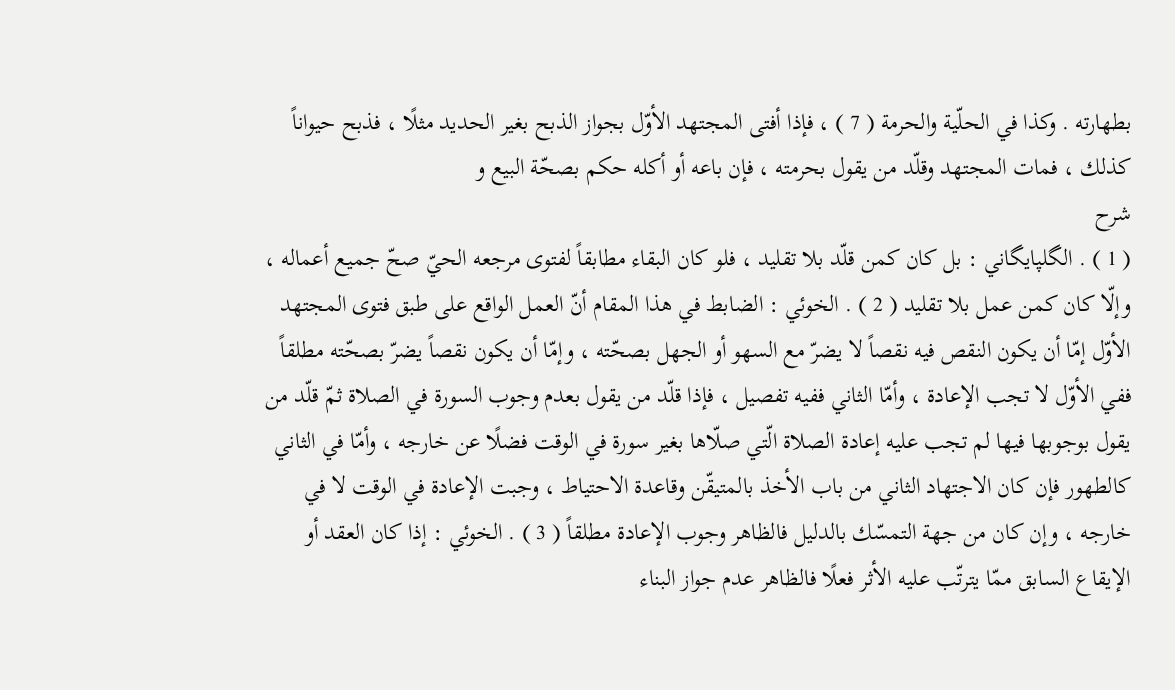بطهارته . وكذا في الحلّية والحرمة ( 7 ) ، فإذا أفتى المجتهد الأوّل بجواز الذبح بغير الحديد مثلًا ، فذبح حيواناً كذلك ، فمات المجتهد وقلّد من يقول بحرمته ، فإن باعه أو أكله حكم بصحّة البيع و
شرح
( 1 ) . الگلپايگاني : بل كان كمن قلّد بلا تقليد ، فلو كان البقاء مطابقاً لفتوى مرجعه الحيّ صحّ جميع أعماله ، وإلّا كان كمن عمل بلا تقليد ( 2 ) . الخوئي : الضابط في هذا المقام أنّ العمل الواقع على طبق فتوى المجتهد الأوّل إمّا أن يكون النقص فيه نقصاً لا يضرّ مع السهو أو الجهل بصحّته ، وإمّا أن يكون نقصاً يضرّ بصحّته مطلقاً ففي الأوّل لا تجب الإعادة ، وأمّا الثاني ففيه تفصيل ، فإذا قلّد من يقول بعدم وجوب السورة في الصلاة ثمّ قلّد من يقول بوجوبها فيها لم تجب عليه إعادة الصلاة الّتي صلّاها بغير سورة في الوقت فضلًا عن خارجه ، وأمّا في الثاني كالطهور فإن كان الاجتهاد الثاني من باب الأخذ بالمتيقّن وقاعدة الاحتياط ، وجبت الإعادة في الوقت لا في خارجه ، وإن كان من جهة التمسّك بالدليل فالظاهر وجوب الإعادة مطلقاً ( 3 ) . الخوئي : إذا كان العقد أو الإيقاع السابق ممّا يترتّب عليه الأثر فعلًا فالظاهر عدم جواز البناء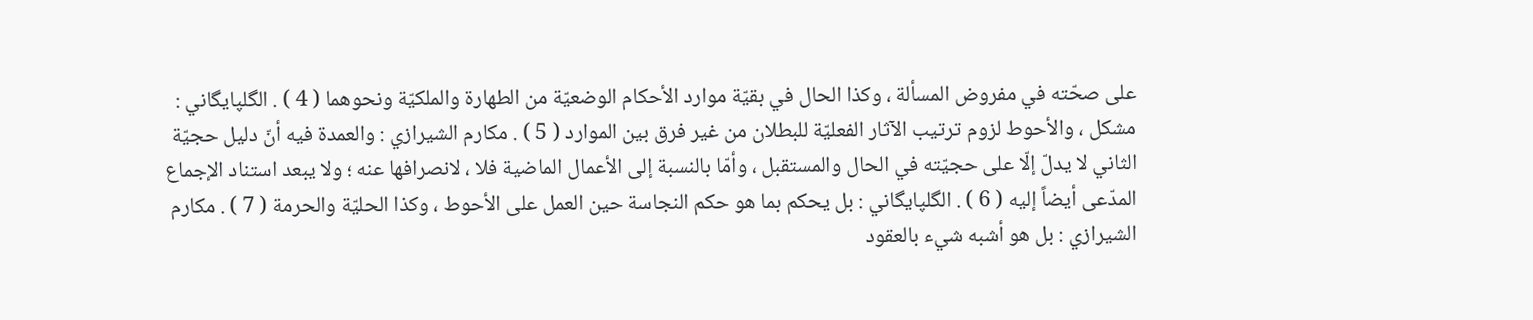على صحّته في مفروض المسألة ، وكذا الحال في بقيّة موارد الأحكام الوضعيّة من الطهارة والملكيّة ونحوهما ( 4 ) . الگلپايگاني : مشكل ، والأحوط لزوم ترتيب الآثار الفعليّة للبطلان من غير فرق بين الموارد ( 5 ) . مكارم الشيرازي : والعمدة فيه أنّ دليل حجيّة الثاني لا يدلّ إلّا على حجيّته في الحال والمستقبل ، وأمّا بالنسبة إلى الأعمال الماضية فلا ، لانصرافها عنه ؛ ولا يبعد استناد الإجماع المدّعى أيضاً إليه ( 6 ) . الگلپايگاني : بل يحكم بما هو حكم النجاسة حين العمل على الأحوط ، وكذا الحليّة والحرمة ( 7 ) . مكارم الشيرازي : بل هو أشبه شيء بالعقود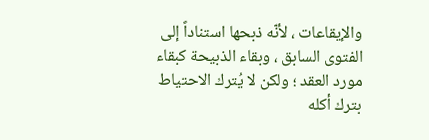والإيقاعات ، لأنّه ذبحها استناداً إلى الفتوى السابق ، وبقاء الذبيحة كبقاء مورد العقد ؛ ولكن لا يُترك الاحتياط بترك أكله